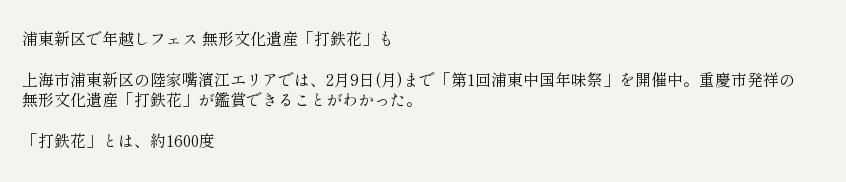浦東新区で年越しフェス 無形文化遺産「打鉄花」も

上海市浦東新区の陸家嘴濱江エリアでは、2月9日(月)まで「第1回浦東中国年味祭」を開催中。重慶市発祥の無形文化遺産「打鉄花」が鑑賞できることがわかった。

「打鉄花」とは、約1600度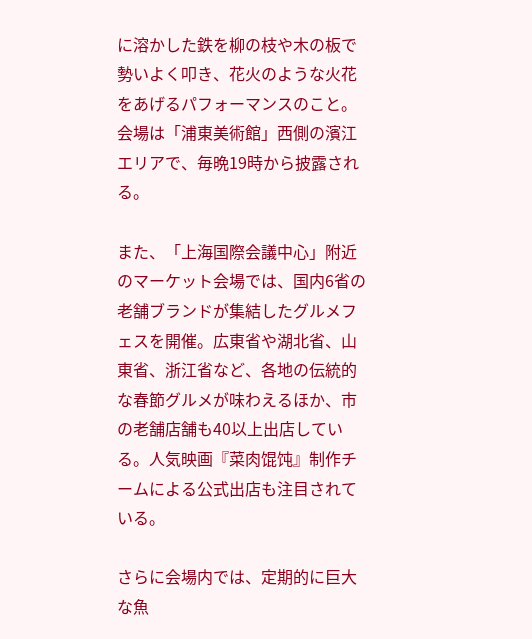に溶かした鉄を柳の枝や木の板で勢いよく叩き、花火のような火花をあげるパフォーマンスのこと。会場は「浦東美術館」西側の濱江エリアで、毎晩19時から披露される。

また、「上海国際会議中心」附近のマーケット会場では、国内6省の老舗ブランドが集結したグルメフェスを開催。広東省や湖北省、山東省、浙江省など、各地の伝統的な春節グルメが味わえるほか、市の老舗店舗も40以上出店している。人気映画『菜肉馄饨』制作チームによる公式出店も注目されている。

さらに会場内では、定期的に巨大な魚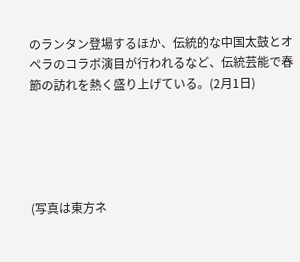のランタン登場するほか、伝統的な中国太鼓とオペラのコラボ演目が行われるなど、伝統芸能で春節の訪れを熱く盛り上げている。(2月1日)





(写真は東方ネ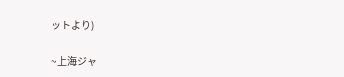ットより)

~上海ジャ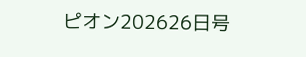ピオン202626日号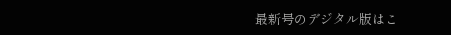最新号のデジタル版はこ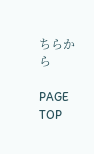ちらから

PAGE TOP